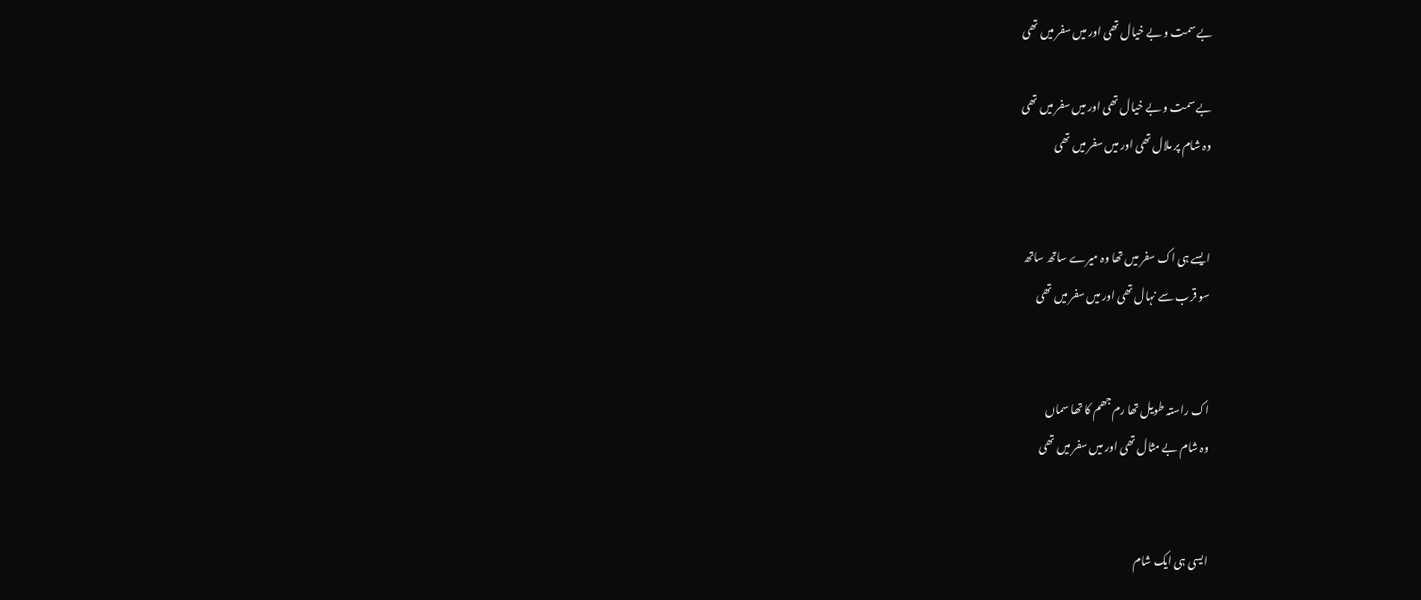بے سمت و بے خیال تھی اور میں سفر میں تھی

بے سمت و بے خیال تھی اور میں سفر میں تھی
وہ شام پر ملال تھی اور میں سفر میں تھی


ایسے ہی اک سفر میں تھا وہ میرے ساتھ ساتھ
سو قرب سے نہال تھی اور میں سفر میں تھی


اک راستہ طویل تھا رم جھم کا تھا سماں
وہ شام بے مثال تھی اور میں سفر میں تھی


ایسی ہی ایک شام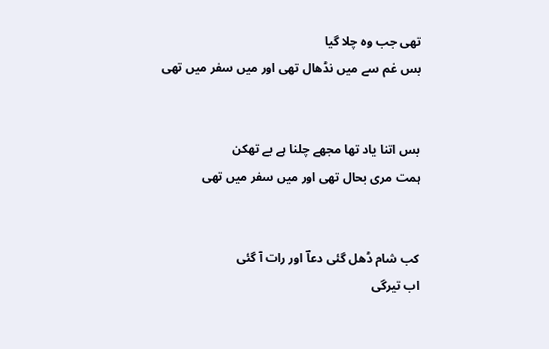تھی جب وہ چلا گیا
بس غم سے میں نڈھال تھی اور میں سفر میں تھی


بس اتنا یاد تھا مجھے چلنا ہے بے تھکن
ہمت مری بحال تھی اور میں سفر میں تھی


کب شام ڈھل گئی دعاؔ اور رات آ گئی
اب تیرگی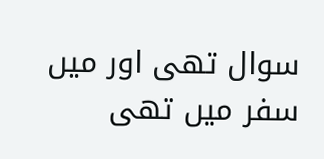سوال تھی اور میں سفر میں تھی